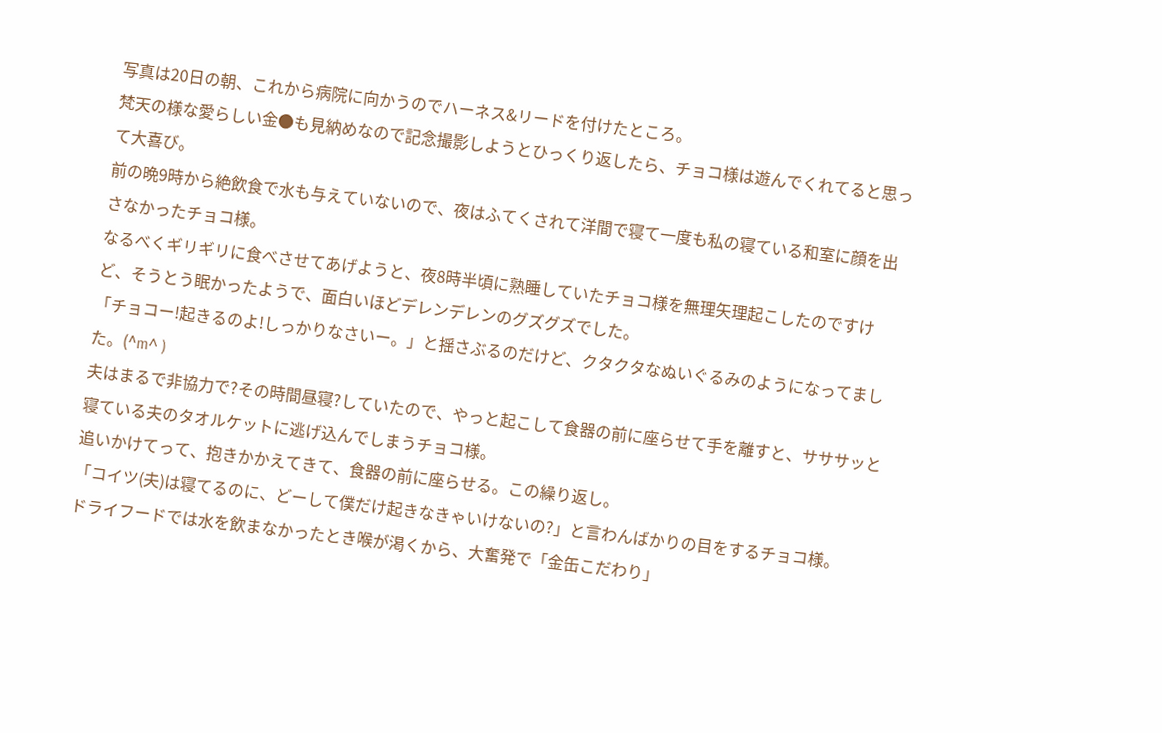写真は20日の朝、これから病院に向かうのでハーネス&リードを付けたところ。
梵天の様な愛らしい金●も見納めなので記念撮影しようとひっくり返したら、チョコ様は遊んでくれてると思って大喜び。
前の晩9時から絶飲食で水も与えていないので、夜はふてくされて洋間で寝て一度も私の寝ている和室に顔を出さなかったチョコ様。
なるべくギリギリに食べさせてあげようと、夜8時半頃に熟睡していたチョコ様を無理矢理起こしたのですけど、そうとう眠かったようで、面白いほどデレンデレンのグズグズでした。
「チョコー!起きるのよ!しっかりなさいー。」と揺さぶるのだけど、クタクタなぬいぐるみのようになってました。(^m^ )
夫はまるで非協力で?その時間昼寝?していたので、やっと起こして食器の前に座らせて手を離すと、サササッと寝ている夫のタオルケットに逃げ込んでしまうチョコ様。
追いかけてって、抱きかかえてきて、食器の前に座らせる。この繰り返し。
「コイツ(夫)は寝てるのに、どーして僕だけ起きなきゃいけないの?」と言わんばかりの目をするチョコ様。
ドライフードでは水を飲まなかったとき喉が渇くから、大奮発で「金缶こだわり」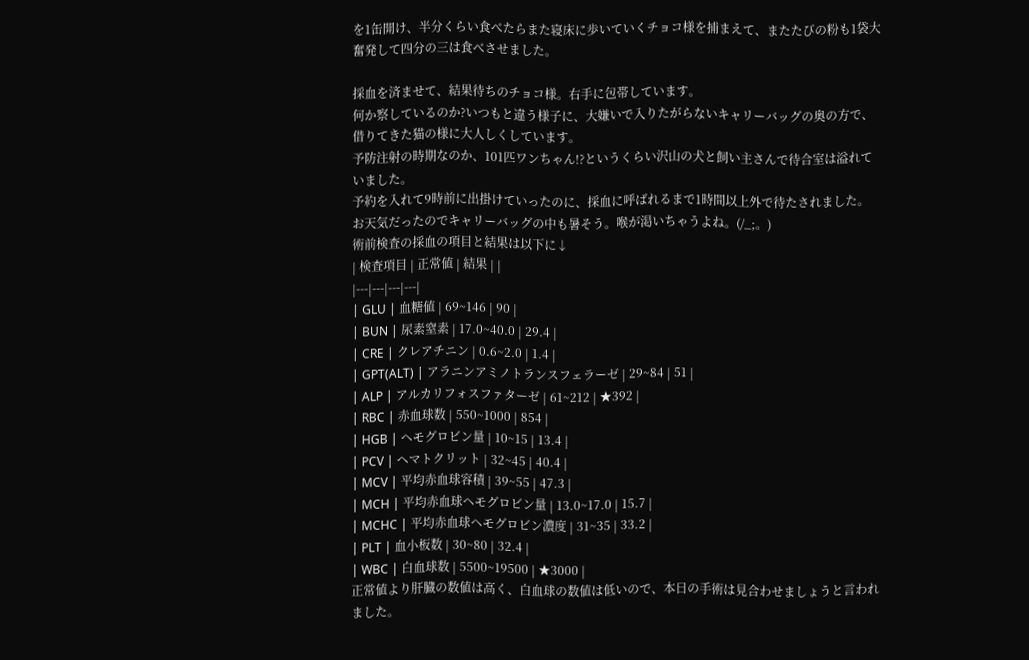を1缶開け、半分くらい食べたらまた寝床に歩いていくチョコ様を捕まえて、またたびの粉も1袋大奮発して四分の三は食べさせました。

採血を済ませて、結果待ちのチョコ様。右手に包帯しています。
何か察しているのか?いつもと違う様子に、大嫌いで入りたがらないキャリーバッグの奥の方で、借りてきた猫の様に大人しくしています。
予防注射の時期なのか、101匹ワンちゃん!?というくらい沢山の犬と飼い主さんで待合室は溢れていました。
予約を入れて9時前に出掛けていったのに、採血に呼ばれるまで1時間以上外で待たされました。
お天気だったのでキャリーバッグの中も暑そう。喉が渇いちゃうよね。(/_;。)
術前検査の採血の項目と結果は以下に↓
| 検査項目 | 正常値 | 結果 | |
|---|---|---|---|
| GLU | 血糖値 | 69~146 | 90 |
| BUN | 尿素窒素 | 17.0~40.0 | 29.4 |
| CRE | クレアチニン | 0.6~2.0 | 1.4 |
| GPT(ALT) | アラニンアミノトランスフェラーゼ | 29~84 | 51 |
| ALP | アルカリフォスファターゼ | 61~212 | ★392 |
| RBC | 赤血球数 | 550~1000 | 854 |
| HGB | ヘモグロビン量 | 10~15 | 13.4 |
| PCV | ヘマトクリット | 32~45 | 40.4 |
| MCV | 平均赤血球容積 | 39~55 | 47.3 |
| MCH | 平均赤血球ヘモグロビン量 | 13.0~17.0 | 15.7 |
| MCHC | 平均赤血球ヘモグロビン濃度 | 31~35 | 33.2 |
| PLT | 血小板数 | 30~80 | 32.4 |
| WBC | 白血球数 | 5500~19500 | ★3000 |
正常値より肝臓の数値は高く、白血球の数値は低いので、本日の手術は見合わせましょうと言われました。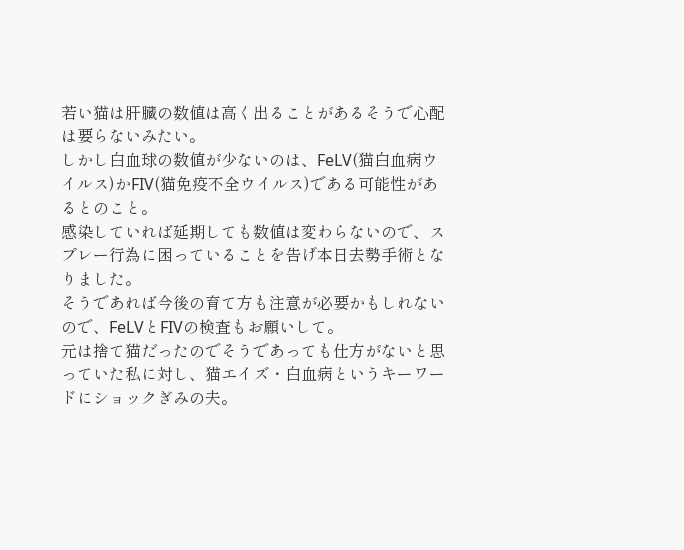若い猫は肝臓の数値は高く出ることがあるそうで心配は要らないみたい。
しかし白血球の数値が少ないのは、FeLV(猫白血病ウイルス)かFIV(猫免疫不全ウイルス)である可能性があるとのこと。
感染していれば延期しても数値は変わらないので、スプレー行為に困っていることを告げ本日去勢手術となりました。
そうであれば今後の育て方も注意が必要かもしれないので、FeLVとFIVの検査もお願いして。
元は捨て猫だったのでそうであっても仕方がないと思っていた私に対し、猫エイズ・白血病というキーワードにショックぎみの夫。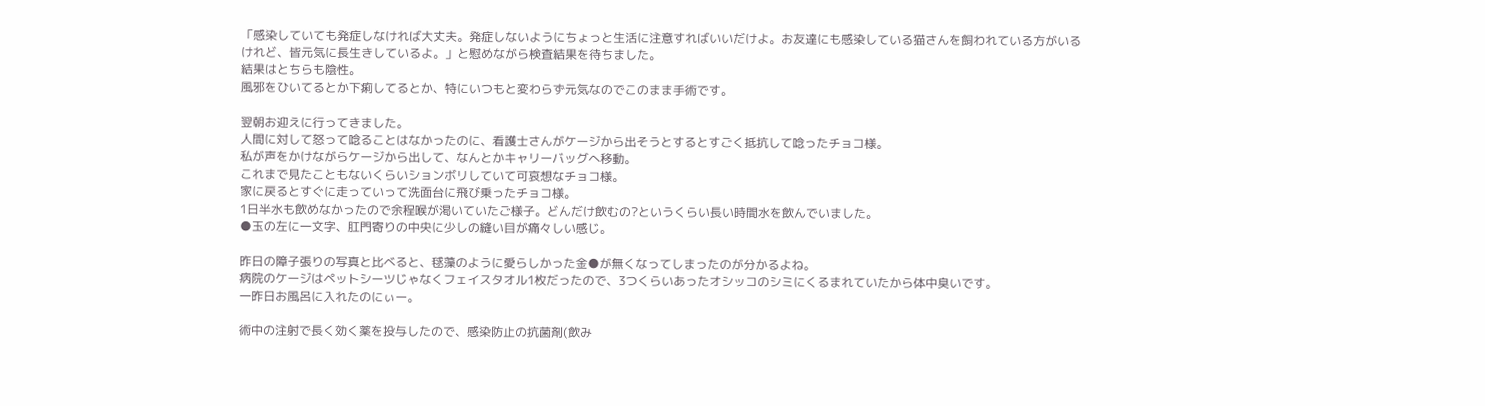「感染していても発症しなければ大丈夫。発症しないようにちょっと生活に注意すればいいだけよ。お友達にも感染している猫さんを飼われている方がいるけれど、皆元気に長生きしているよ。」と慰めながら検査結果を待ちました。
結果はとちらも陰性。
風邪をひいてるとか下痢してるとか、特にいつもと変わらず元気なのでこのまま手術です。

翌朝お迎えに行ってきました。
人間に対して怒って唸ることはなかったのに、看護士さんがケージから出そうとするとすごく抵抗して唸ったチョコ様。
私が声をかけながらケージから出して、なんとかキャリーバッグへ移動。
これまで見たこともないくらいションボリしていて可哀想なチョコ様。
家に戻るとすぐに走っていって洗面台に飛び乗ったチョコ様。
1日半水も飲めなかったので余程喉が渇いていたご様子。どんだけ飲むの?というくらい長い時間水を飲んでいました。
●玉の左に一文字、肛門寄りの中央に少しの縫い目が痛々しい感じ。

昨日の障子張りの写真と比べると、毬藻のように愛らしかった金●が無くなってしまったのが分かるよね。
病院のケージはペットシーツじゃなくフェイスタオル1枚だったので、3つくらいあったオシッコのシミにくるまれていたから体中臭いです。
一昨日お風呂に入れたのにぃー。

術中の注射で長く効く薬を投与したので、感染防止の抗菌剤(飲み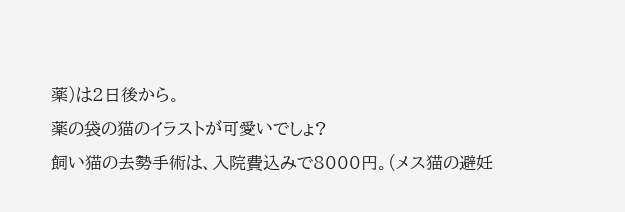薬)は2日後から。
薬の袋の猫のイラストが可愛いでしょ?
飼い猫の去勢手術は、入院費込みで8000円。(メス猫の避妊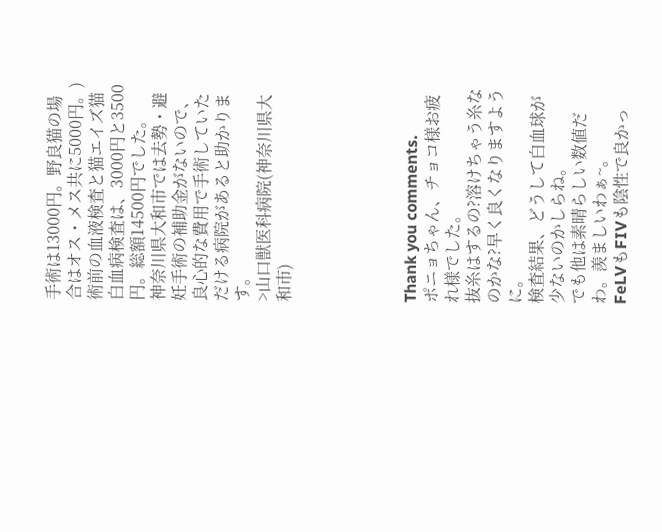手術は13000円。野良猫の場合はオス・メス共に5000円。)
術前の血液検査と猫エイズ猫白血病検査は、3000円と3500円。総額14500円でした。
神奈川県大和市では去勢・避妊手術の補助金がないので、良心的な費用で手術していただける病院があると助かります。
>山口獣医科病院(神奈川県大和市)





Thank you comments.
ポニョちゃん、チョコ様お疲れ様でした。
抜糸はするの?溶けちゃう糸なのかな?早く良くなりますように。
検査結果、どうして白血球が少ないのかしらね。
でも他は素晴らしい数値だわ。羨ましいわぁ~。
FeLVもFIVも陰性で良かっ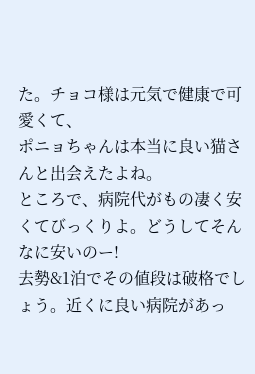た。チョコ様は元気で健康で可愛くて、
ポニョちゃんは本当に良い猫さんと出会えたよね。
ところで、病院代がもの凄く安くてびっくりよ。どうしてそんなに安いのー!
去勢&1泊でその値段は破格でしょう。近くに良い病院があっ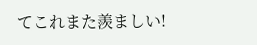てこれまた羨ましい!